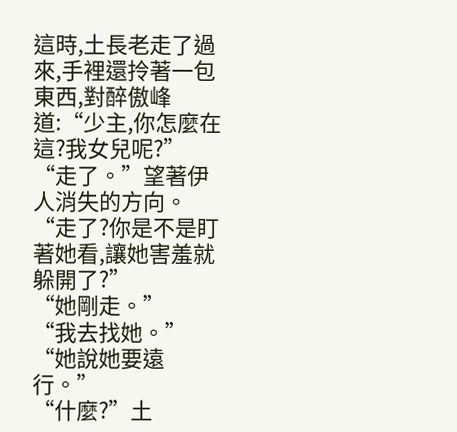這時,土長老走了過來,手裡還拎著一包東西,對醉傲峰道:“少主,你怎麼在這?我女兒呢?”
“走了。”望著伊人消失的方向。
“走了?你是不是盯著她看,讓她害羞就躲開了?”
“她剛走。”
“我去找她。”
“她說她要遠行。”
“什麼?”土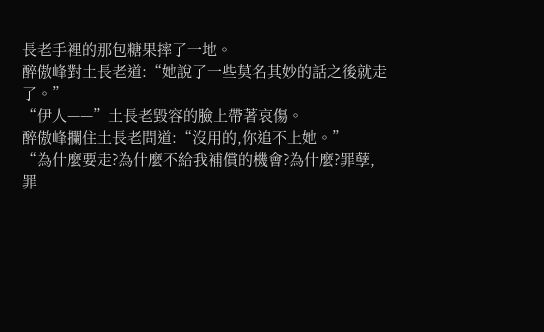長老手裡的那包糖果摔了一地。
醉傲峰對土長老道:“她說了一些莫名其妙的話之後就走了。”
“伊人——”土長老毀容的臉上帶著哀傷。
醉傲峰攔住土長老問道:“沒用的,你追不上她。”
“為什麼要走?為什麼不給我補償的機會?為什麼?罪孽,罪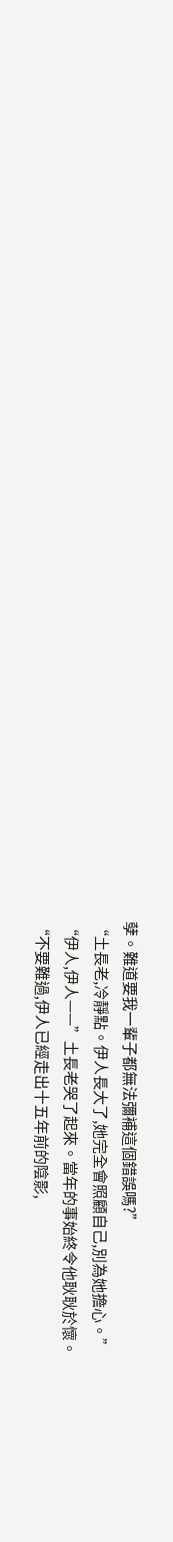孽。難道要我一輩子都無法彌補這個錯誤嗎?”
“土長老,冷靜點。伊人長大了,她完全會照顧自己,別為她擔心。”
“伊人,伊人——”土長老哭了起來。當年的事始終令他耿耿於懷。
“不要難過,伊人已經走出十五年前的陰影,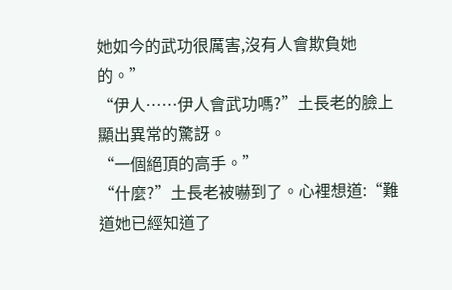她如今的武功很厲害,沒有人會欺負她的。”
“伊人……伊人會武功嗎?”土長老的臉上顯出異常的驚訝。
“一個絕頂的高手。”
“什麼?”土長老被嚇到了。心裡想道:“難道她已經知道了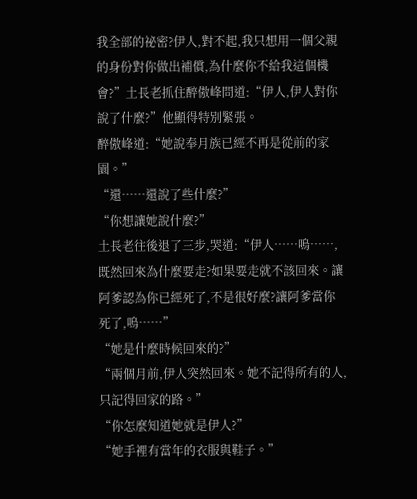我全部的祕密?伊人,對不起,我只想用一個父親的身份對你做出補償,為什麼你不給我這個機會?”土長老抓住醉傲峰問道:“伊人,伊人對你說了什麼?”他顯得特別緊張。
醉傲峰道:“她說奉月族已經不再是從前的家園。”
“還……還說了些什麼?”
“你想讓她說什麼?”
土長老往後退了三步,哭道:“伊人……嗚……,既然回來為什麼要走?如果要走就不該回來。讓阿爹認為你已經死了,不是很好麼?讓阿爹當你死了,嗚……”
“她是什麼時候回來的?”
“兩個月前,伊人突然回來。她不記得所有的人,只記得回家的路。”
“你怎麼知道她就是伊人?”
“她手裡有當年的衣服與鞋子。”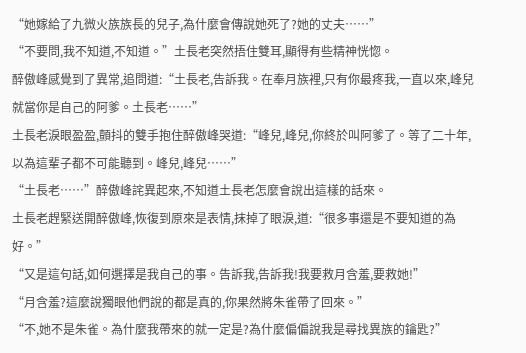“她嫁給了九微火族族長的兒子,為什麼會傳說她死了?她的丈夫……”
“不要問,我不知道,不知道。”土長老突然捂住雙耳,顯得有些精神恍惚。
醉傲峰感覺到了異常,追問道:“土長老,告訴我。在奉月族裡,只有你最疼我,一直以來,峰兒就當你是自己的阿爹。土長老……”
土長老淚眼盈盈,顫抖的雙手抱住醉傲峰哭道:“峰兒,峰兒,你終於叫阿爹了。等了二十年,以為這輩子都不可能聽到。峰兒,峰兒……”
“土長老……”醉傲峰詫異起來,不知道土長老怎麼會說出這樣的話來。
土長老趕緊送開醉傲峰,恢復到原來是表情,抹掉了眼淚,道:“很多事還是不要知道的為好。”
“又是這句話,如何選擇是我自己的事。告訴我,告訴我!我要救月含羞,要救她!”
“月含羞?這麼說獨眼他們說的都是真的,你果然將朱雀帶了回來。”
“不,她不是朱雀。為什麼我帶來的就一定是?為什麼偏偏說我是尋找異族的鑰匙?”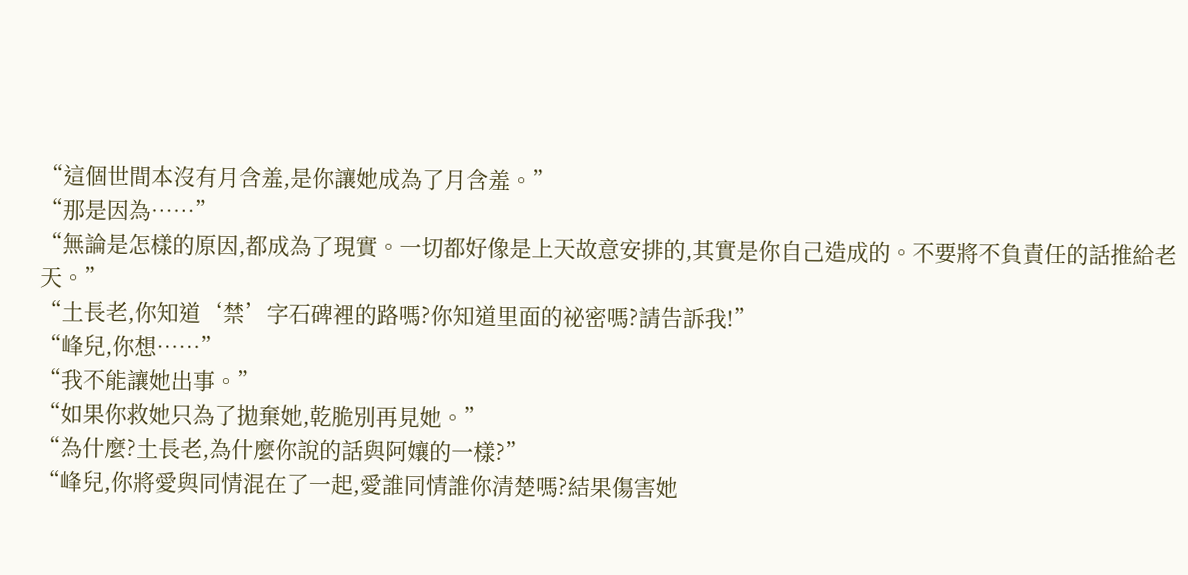“這個世間本沒有月含羞,是你讓她成為了月含羞。”
“那是因為……”
“無論是怎樣的原因,都成為了現實。一切都好像是上天故意安排的,其實是你自己造成的。不要將不負責任的話推給老天。”
“土長老,你知道‘禁’字石碑裡的路嗎?你知道里面的祕密嗎?請告訴我!”
“峰兒,你想……”
“我不能讓她出事。”
“如果你救她只為了拋棄她,乾脆別再見她。”
“為什麼?土長老,為什麼你說的話與阿孃的一樣?”
“峰兒,你將愛與同情混在了一起,愛誰同情誰你清楚嗎?結果傷害她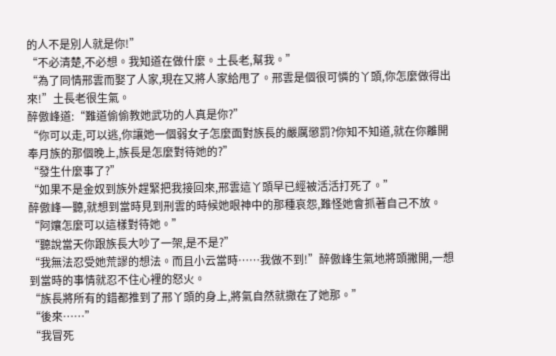的人不是別人就是你!”
“不必清楚,不必想。我知道在做什麼。土長老,幫我。”
“為了同情邢雲而娶了人家,現在又將人家給甩了。邢雲是個很可憐的丫頭,你怎麼做得出來!”土長老很生氣。
醉傲峰道:“難道偷偷教她武功的人真是你?”
“你可以走,可以逃,你讓她一個弱女子怎麼面對族長的嚴厲懲罰?你知不知道,就在你離開奉月族的那個晚上,族長是怎麼對待她的?”
“發生什麼事了?”
“如果不是金奴到族外趕緊把我接回來,邢雲這丫頭早已經被活活打死了。”
醉傲峰一聽,就想到當時見到刑雲的時候她眼神中的那種哀怨,難怪她會抓著自己不放。“阿孃怎麼可以這樣對待她。”
“聽說當天你跟族長大吵了一架,是不是?”
“我無法忍受她荒謬的想法。而且小云當時……我做不到!”醉傲峰生氣地將頭撇開,一想到當時的事情就忍不住心裡的怒火。
“族長將所有的錯都推到了邢丫頭的身上,將氣自然就撒在了她那。”
“後來……”
“我冒死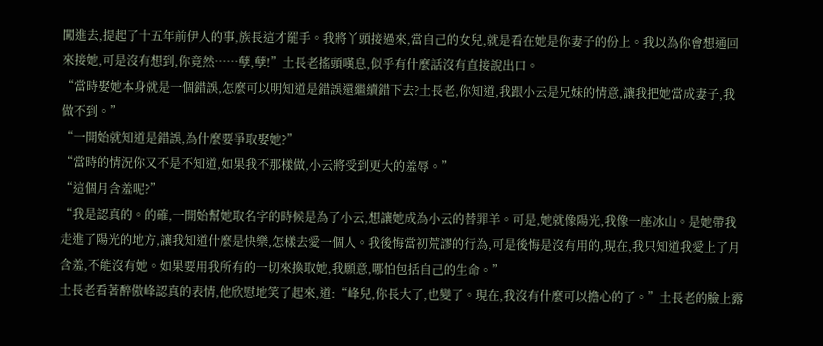闖進去,提起了十五年前伊人的事,族長這才罷手。我將丫頭接過來,當自己的女兒,就是看在她是你妻子的份上。我以為你會想通回來接她,可是沒有想到,你竟然……孽,孽!”土長老搖頭嘆息,似乎有什麼話沒有直接說出口。
“當時娶她本身就是一個錯誤,怎麼可以明知道是錯誤還繼續錯下去?土長老,你知道,我跟小云是兄妹的情意,讓我把她當成妻子,我做不到。”
“一開始就知道是錯誤,為什麼要爭取娶她?”
“當時的情況你又不是不知道,如果我不那樣做,小云將受到更大的羞辱。”
“這個月含羞呢?”
“我是認真的。的確,一開始幫她取名字的時候是為了小云,想讓她成為小云的替罪羊。可是,她就像陽光,我像一座冰山。是她帶我走進了陽光的地方,讓我知道什麼是快樂,怎樣去愛一個人。我後悔當初荒謬的行為,可是後悔是沒有用的,現在,我只知道我愛上了月含羞,不能沒有她。如果要用我所有的一切來換取她,我願意,哪怕包括自己的生命。”
土長老看著醉傲峰認真的表情,他欣慰地笑了起來,道:“峰兒,你長大了,也變了。現在,我沒有什麼可以擔心的了。”土長老的臉上露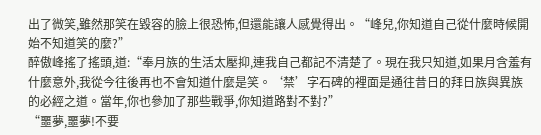出了微笑,雖然那笑在毀容的臉上很恐怖,但還能讓人感覺得出。“峰兒,你知道自己從什麼時候開始不知道笑的麼?”
醉傲峰搖了搖頭,道:“奉月族的生活太壓抑,連我自己都記不清楚了。現在我只知道,如果月含羞有什麼意外,我從今往後再也不會知道什麼是笑。‘禁’字石碑的裡面是通往昔日的拜日族與異族的必經之道。當年,你也參加了那些戰爭,你知道路對不對?”
“噩夢,噩夢!不要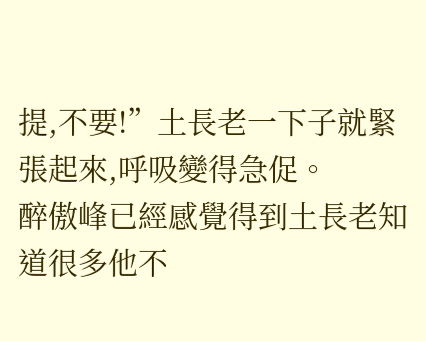提,不要!”土長老一下子就緊張起來,呼吸變得急促。
醉傲峰已經感覺得到土長老知道很多他不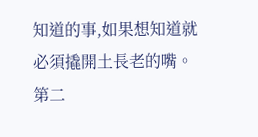知道的事,如果想知道就必須撬開土長老的嘴。
第二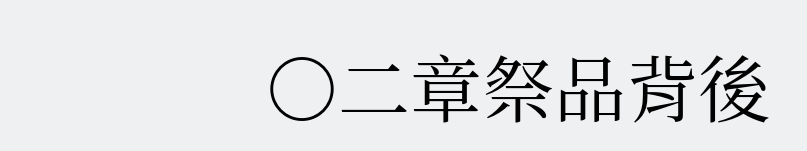○二章祭品背後